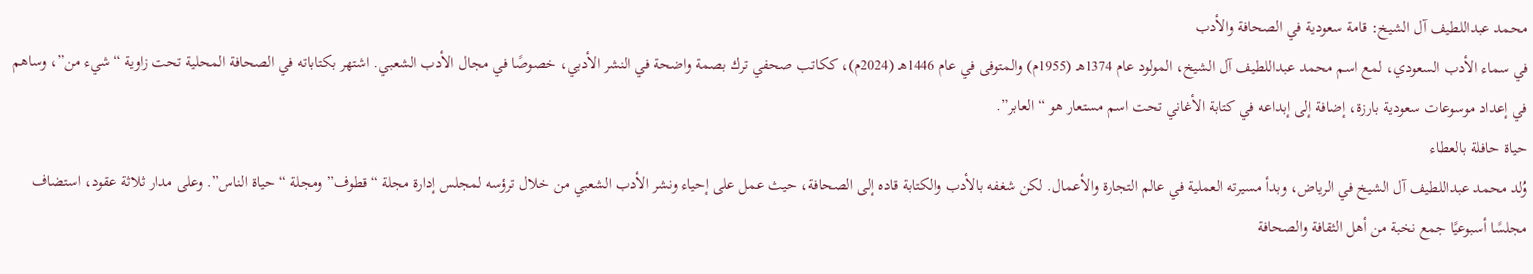محمد عبداللطيف آل الشيخ: قامة سعودية في الصحافة والأدب
في سماء الأدب السعودي، لمع اسم محمد عبداللطيف آل الشيخ، المولود عام 1374هـ (1955م) والمتوفى في عام 1446هـ (2024م)، ككاتب صحفي ترك بصمة واضحة في النشر الأدبي، خصوصًا في مجال الأدب الشعبي. اشتهر بكتاباته في الصحافة المحلية تحت زاوية “شيء من”، وساهم في إعداد موسوعات سعودية بارزة، إضافة إلى إبداعه في كتابة الأغاني تحت اسم مستعار هو “العابر”.
حياة حافلة بالعطاء
وُلد محمد عبداللطيف آل الشيخ في الرياض، وبدأ مسيرته العملية في عالم التجارة والأعمال. لكن شغفه بالأدب والكتابة قاده إلى الصحافة، حيث عمل على إحياء ونشر الأدب الشعبي من خلال ترؤسه لمجلس إدارة مجلة “قطوف” ومجلة “حياة الناس”. وعلى مدار ثلاثة عقود، استضاف مجلسًا أسبوعيًا جمع نخبة من أهل الثقافة والصحافة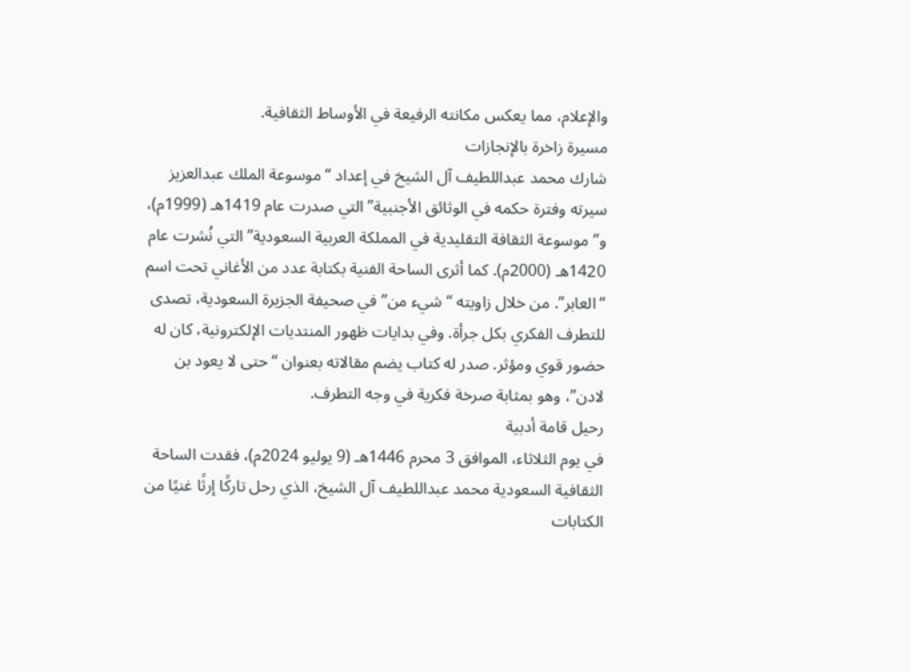والإعلام، مما يعكس مكانته الرفيعة في الأوساط الثقافية.
مسيرة زاخرة بالإنجازات
شارك محمد عبداللطيف آل الشيخ في إعداد “موسوعة الملك عبدالعزيز سيرته وفترة حكمه في الوثائق الأجنبية” التي صدرت عام 1419هـ (1999م)، و”موسوعة الثقافة التقليدية في المملكة العربية السعودية” التي نُشرت عام 1420هـ (2000م). كما أثرى الساحة الفنية بكتابة عدد من الأغاني تحت اسم “العابر”. من خلال زاويته “شيء من” في صحيفة الجزيرة السعودية، تصدى للتطرف الفكري بكل جرأة. وفي بدايات ظهور المنتديات الإلكترونية، كان له حضور قوي ومؤثر. صدر له كتاب يضم مقالاته بعنوان “حتى لا يعود بن لادن”، وهو بمثابة صرخة فكرية في وجه التطرف.
رحيل قامة أدبية
في يوم الثلاثاء، الموافق 3 محرم 1446هـ (9 يوليو 2024م)، فقدت الساحة الثقافية السعودية محمد عبداللطيف آل الشيخ، الذي رحل تاركًا إرثًا غنيًا من الكتابات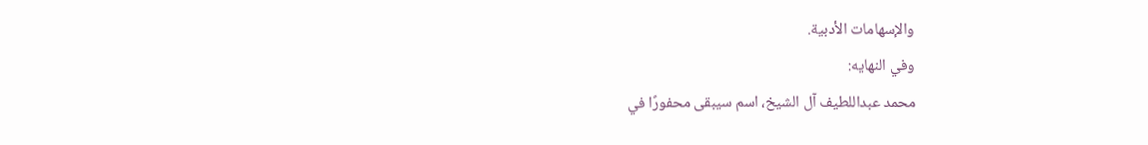والإسهامات الأدبية.
وفي النهايه:
محمد عبداللطيف آل الشيخ، اسم سيبقى محفورًا في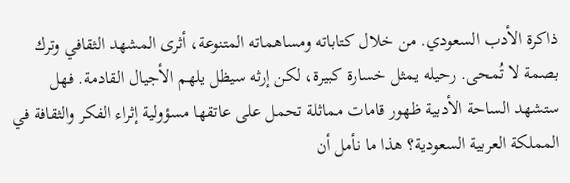ذاكرة الأدب السعودي. من خلال كتاباته ومساهماته المتنوعة، أثرى المشهد الثقافي وترك بصمة لا تُمحى. رحيله يمثل خسارة كبيرة، لكن إرثه سيظل يلهم الأجيال القادمة. فهل ستشهد الساحة الأدبية ظهور قامات مماثلة تحمل على عاتقها مسؤولية إثراء الفكر والثقافة في المملكة العربية السعودية؟ هذا ما نأمل أن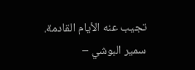تجيب عنه الأيام القادمة.
سمير البوشي –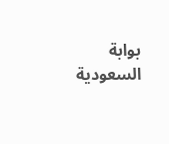بوابة السعودية